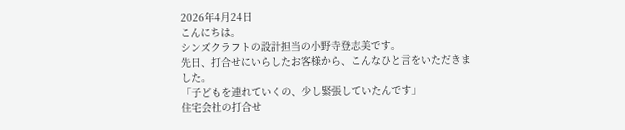2026年4月24日
こんにちは。
シンズクラフトの設計担当の小野寺登志美です。
先日、打合せにいらしたお客様から、こんなひと言をいただきました。
「子どもを連れていくの、少し緊張していたんです」
住宅会社の打合せ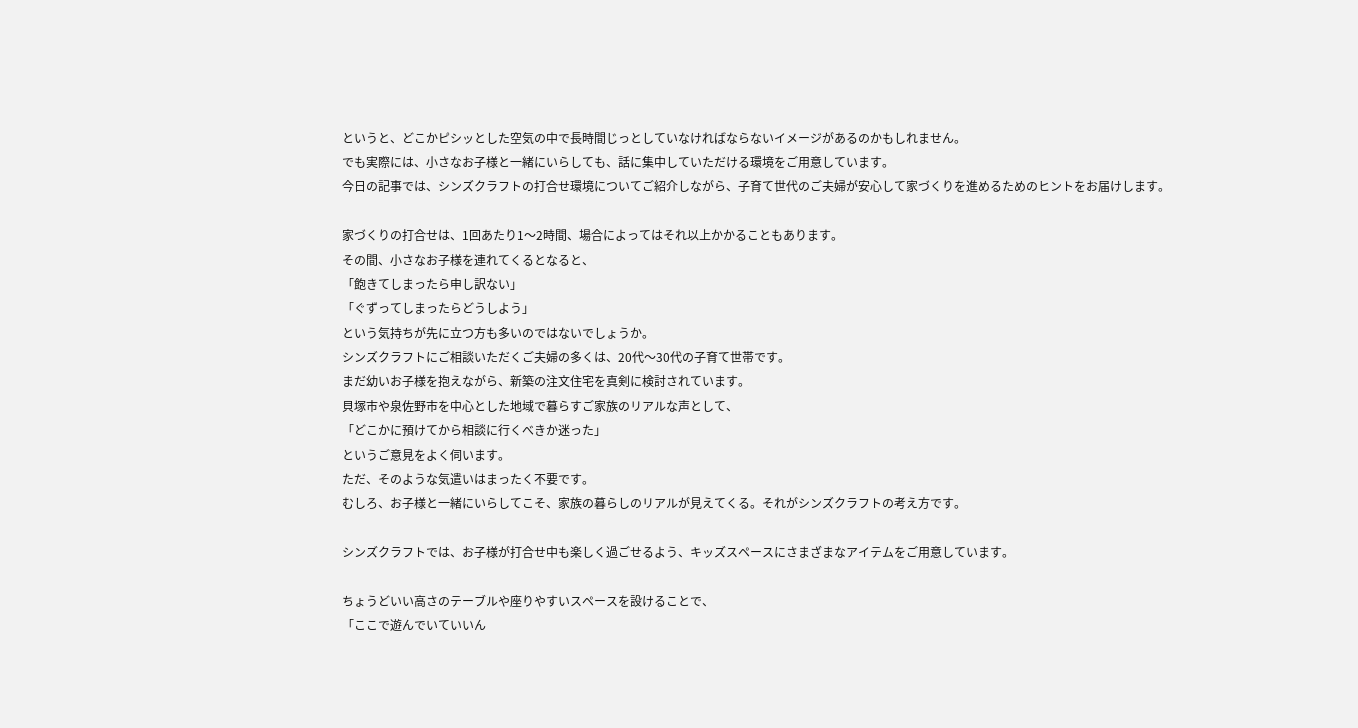というと、どこかピシッとした空気の中で長時間じっとしていなければならないイメージがあるのかもしれません。
でも実際には、小さなお子様と一緒にいらしても、話に集中していただける環境をご用意しています。
今日の記事では、シンズクラフトの打合せ環境についてご紹介しながら、子育て世代のご夫婦が安心して家づくりを進めるためのヒントをお届けします。

家づくりの打合せは、1回あたり1〜2時間、場合によってはそれ以上かかることもあります。
その間、小さなお子様を連れてくるとなると、
「飽きてしまったら申し訳ない」
「ぐずってしまったらどうしよう」
という気持ちが先に立つ方も多いのではないでしょうか。
シンズクラフトにご相談いただくご夫婦の多くは、20代〜30代の子育て世帯です。
まだ幼いお子様を抱えながら、新築の注文住宅を真剣に検討されています。
貝塚市や泉佐野市を中心とした地域で暮らすご家族のリアルな声として、
「どこかに預けてから相談に行くべきか迷った」
というご意見をよく伺います。
ただ、そのような気遣いはまったく不要です。
むしろ、お子様と一緒にいらしてこそ、家族の暮らしのリアルが見えてくる。それがシンズクラフトの考え方です。

シンズクラフトでは、お子様が打合せ中も楽しく過ごせるよう、キッズスペースにさまざまなアイテムをご用意しています。

ちょうどいい高さのテーブルや座りやすいスペースを設けることで、
「ここで遊んでいていいん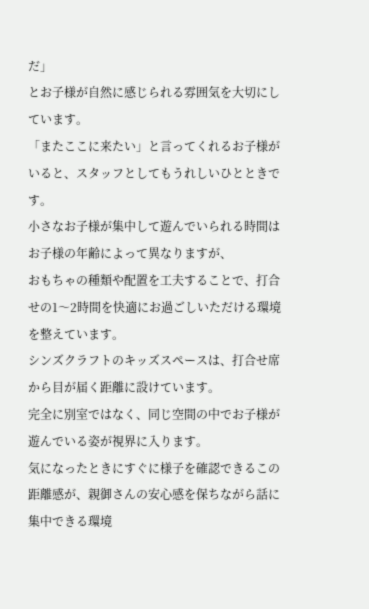だ」
とお子様が自然に感じられる雰囲気を大切にしています。
「またここに来たい」と言ってくれるお子様がいると、スタッフとしてもうれしいひとときです。
小さなお子様が集中して遊んでいられる時間はお子様の年齢によって異なりますが、
おもちゃの種類や配置を工夫することで、打合せの1〜2時間を快適にお過ごしいただける環境を整えています。
シンズクラフトのキッズスペースは、打合せ席から目が届く距離に設けています。
完全に別室ではなく、同じ空間の中でお子様が遊んでいる姿が視界に入ります。
気になったときにすぐに様子を確認できるこの距離感が、親御さんの安心感を保ちながら話に集中できる環境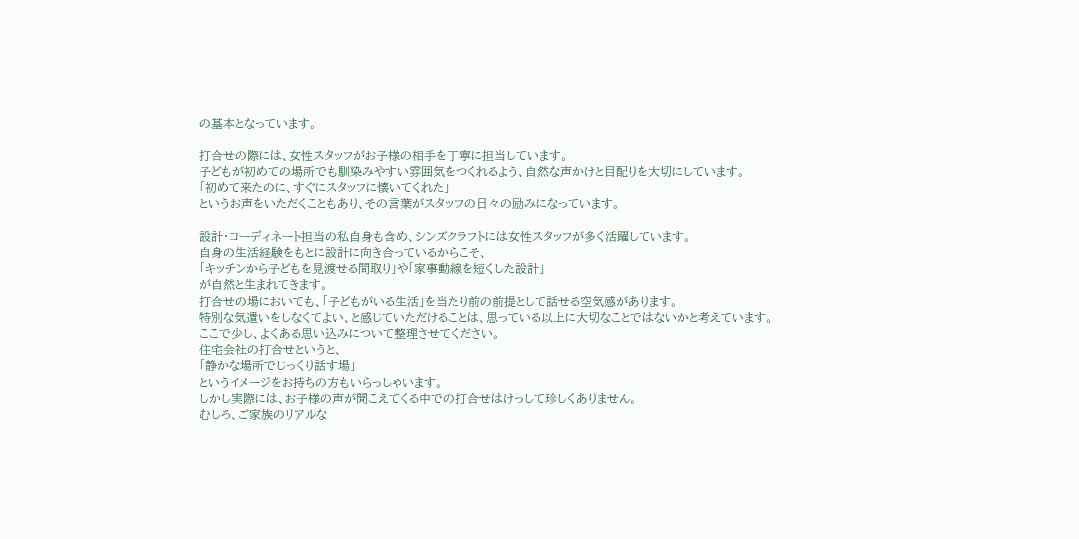の基本となっています。

打合せの際には、女性スタッフがお子様の相手を丁寧に担当しています。
子どもが初めての場所でも馴染みやすい雰囲気をつくれるよう、自然な声かけと目配りを大切にしています。
「初めて来たのに、すぐにスタッフに懐いてくれた」
というお声をいただくこともあり、その言葉がスタッフの日々の励みになっています。

設計・コーディネート担当の私自身も含め、シンズクラフトには女性スタッフが多く活躍しています。
自身の生活経験をもとに設計に向き合っているからこそ、
「キッチンから子どもを見渡せる間取り」や「家事動線を短くした設計」
が自然と生まれてきます。
打合せの場においても、「子どもがいる生活」を当たり前の前提として話せる空気感があります。
特別な気遣いをしなくてよい、と感じていただけることは、思っている以上に大切なことではないかと考えています。
ここで少し、よくある思い込みについて整理させてください。
住宅会社の打合せというと、
「静かな場所でじっくり話す場」
というイメージをお持ちの方もいらっしゃいます。
しかし実際には、お子様の声が聞こえてくる中での打合せはけっして珍しくありません。
むしろ、ご家族のリアルな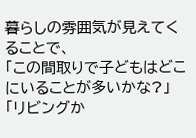暮らしの雰囲気が見えてくることで、
「この間取りで子どもはどこにいることが多いかな?」
「リビングか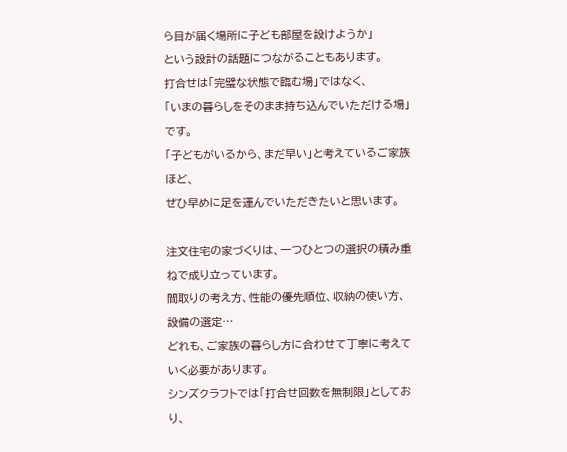ら目が届く場所に子ども部屋を設けようか」
という設計の話題につながることもあります。
打合せは「完璧な状態で臨む場」ではなく、
「いまの暮らしをそのまま持ち込んでいただける場」です。
「子どもがいるから、まだ早い」と考えているご家族ほど、
ぜひ早めに足を運んでいただきたいと思います。

注文住宅の家づくりは、一つひとつの選択の積み重ねで成り立っています。
間取りの考え方、性能の優先順位、収納の使い方、設備の選定…
どれも、ご家族の暮らし方に合わせて丁寧に考えていく必要があります。
シンズクラフトでは「打合せ回数を無制限」としており、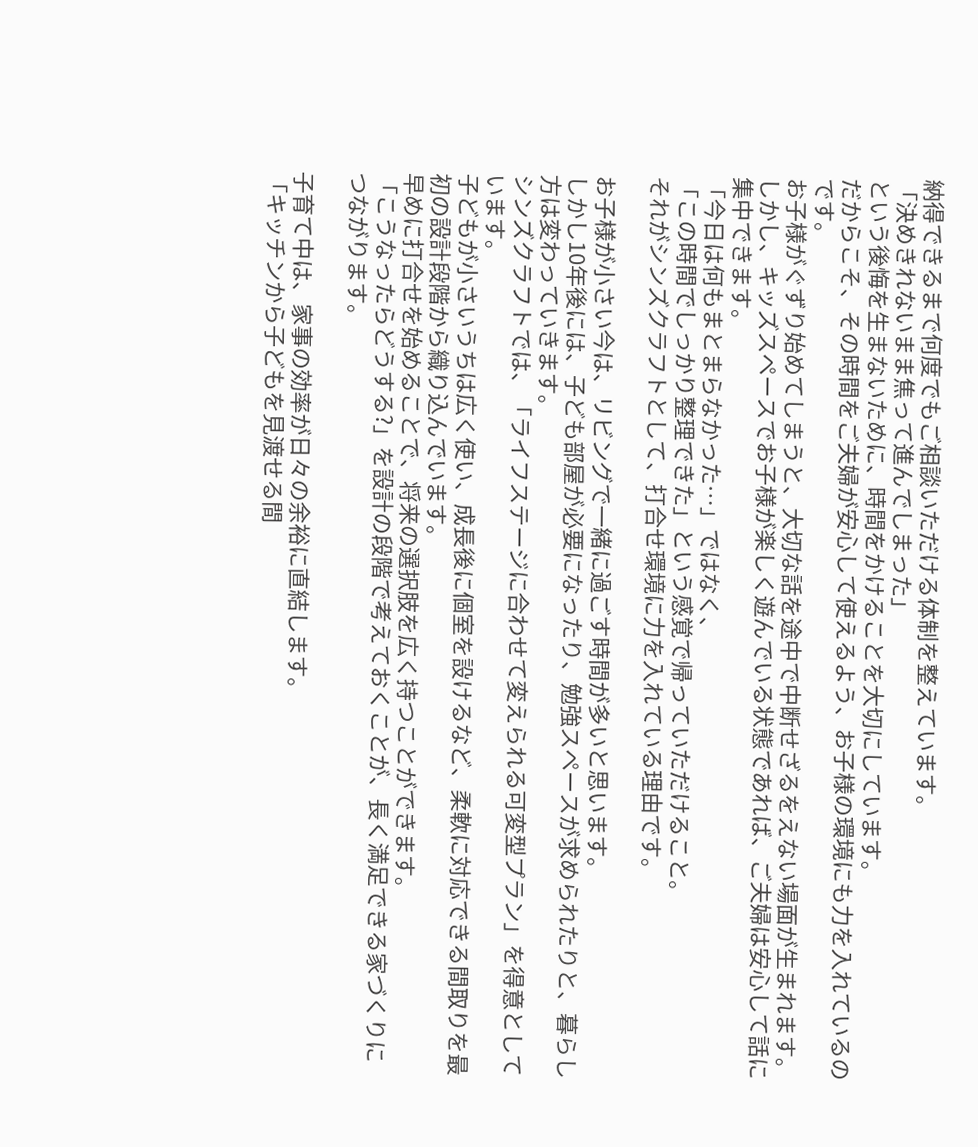納得できるまで何度でもご相談いただける体制を整えています。
「決めきれないまま焦って進んでしまった」
という後悔を生まないために、時間をかけることを大切にしています。
だからこそ、その時間をご夫婦が安心して使えるよう、お子様の環境にも力を入れているのです。
お子様がぐずり始めてしまうと、大切な話を途中で中断せざるをえない場面が生まれます。
しかし、キッズスペースでお子様が楽しく遊んでいる状態であれば、ご夫婦は安心して話に集中できます。
「今日は何もまとまらなかった…」ではなく、
「この時間でしっかり整理できた」という感覚で帰っていただけること。
それがシンズクラフトとして、打合せ環境に力を入れている理由です。

お子様が小さい今は、リビングで一緒に過ごす時間が多いと思います。
しかし10年後には、子ども部屋が必要になったり、勉強スペースが求められたりと、暮らし方は変わっていきます。
シンズクラフトでは、「ライフステージに合わせて変えられる可変型プラン」を得意としています。
子どもが小さいうちは広く使い、成長後に個室を設けるなど、柔軟に対応できる間取りを最初の設計段階から織り込んでいます。
早めに打合せを始めることで、将来の選択肢を広く持つことができます。
「こうなったらどうする?」を設計の段階で考えておくことが、長く満足できる家づくりにつながります。

子育て中は、家事の効率が日々の余裕に直結します。
「キッチンから子どもを見渡せる間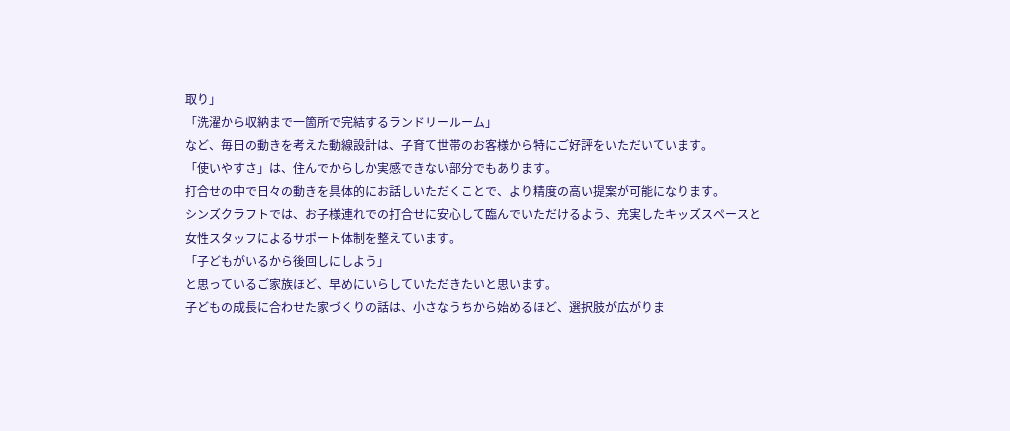取り」
「洗濯から収納まで一箇所で完結するランドリールーム」
など、毎日の動きを考えた動線設計は、子育て世帯のお客様から特にご好評をいただいています。
「使いやすさ」は、住んでからしか実感できない部分でもあります。
打合せの中で日々の動きを具体的にお話しいただくことで、より精度の高い提案が可能になります。
シンズクラフトでは、お子様連れでの打合せに安心して臨んでいただけるよう、充実したキッズスペースと女性スタッフによるサポート体制を整えています。
「子どもがいるから後回しにしよう」
と思っているご家族ほど、早めにいらしていただきたいと思います。
子どもの成長に合わせた家づくりの話は、小さなうちから始めるほど、選択肢が広がりま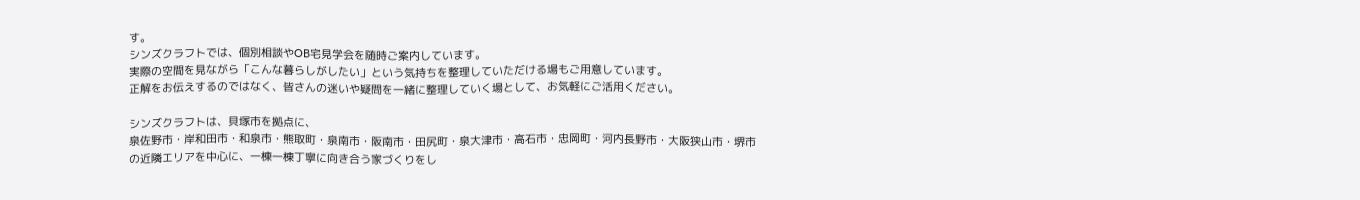す。
シンズクラフトでは、個別相談やOB宅見学会を随時ご案内しています。
実際の空間を見ながら「こんな暮らしがしたい」という気持ちを整理していただける場もご用意しています。
正解をお伝えするのではなく、皆さんの迷いや疑問を一緒に整理していく場として、お気軽にご活用ください。

シンズクラフトは、貝塚市を拠点に、
泉佐野市・岸和田市・和泉市・熊取町・泉南市・阪南市・田尻町・泉大津市・高石市・忠岡町・河内長野市・大阪狭山市・堺市
の近隣エリアを中心に、一棟一棟丁寧に向き合う家づくりをし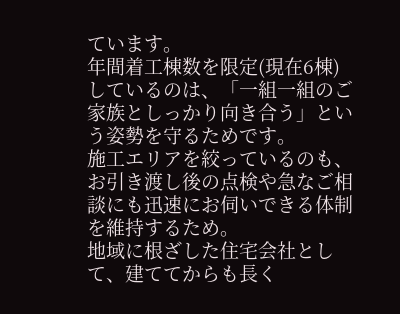ています。
年間着工棟数を限定(現在6棟)しているのは、「一組一組のご家族としっかり向き合う」という姿勢を守るためです。
施工エリアを絞っているのも、お引き渡し後の点検や急なご相談にも迅速にお伺いできる体制を維持するため。
地域に根ざした住宅会社として、建ててからも長く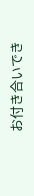お付き合いでき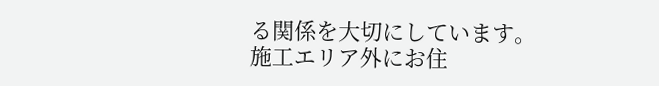る関係を大切にしています。
施工エリア外にお住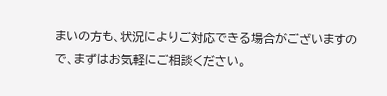まいの方も、状況によりご対応できる場合がございますので、まずはお気軽にご相談ください。